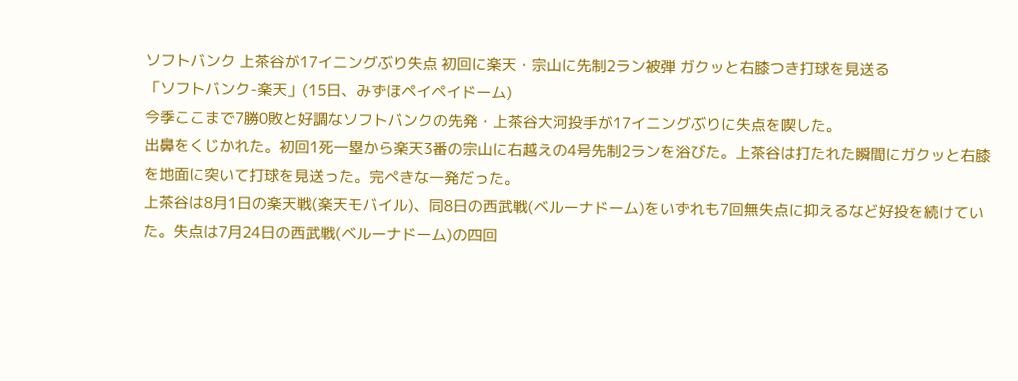ソフトバンク 上茶谷が17イニングぶり失点 初回に楽天・宗山に先制2ラン被弾 ガクッと右膝つき打球を見送る
「ソフトバンク-楽天」(15日、みずほペイペイドーム)
今季ここまで7勝0敗と好調なソフトバンクの先発・上茶谷大河投手が17イニングぶりに失点を喫した。
出鼻をくじかれた。初回1死一塁から楽天3番の宗山に右越えの4号先制2ランを浴びた。上茶谷は打たれた瞬間にガクッと右膝を地面に突いて打球を見送った。完ぺきな一発だった。
上茶谷は8月1日の楽天戦(楽天モバイル)、同8日の西武戦(ベルーナドーム)をいずれも7回無失点に抑えるなど好投を続けていた。失点は7月24日の西武戦(ベルーナドーム)の四回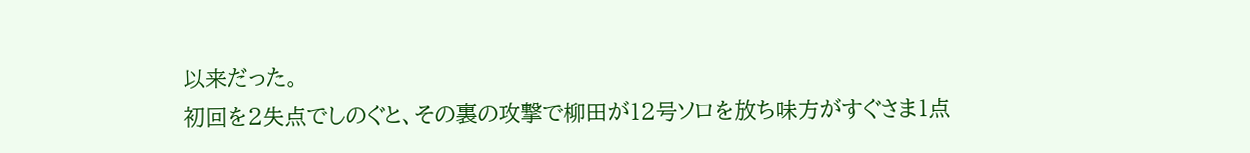以来だった。
初回を2失点でしのぐと、その裏の攻撃で柳田が12号ソロを放ち味方がすぐさま1点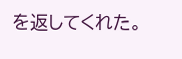を返してくれた。